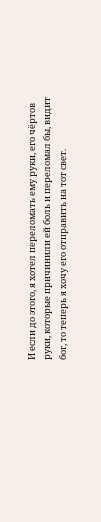И если до этого, я хотел переломать ему руки, его чёртов руки, которые причинили ей боль и переломал бы, видит бог, то теперь я хочу его отправить на тот свет.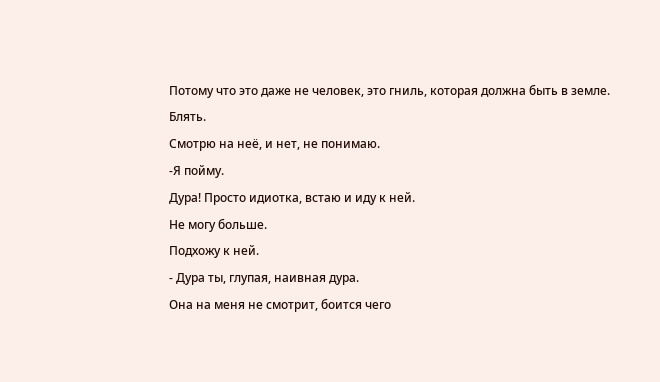Потому что это даже не человек, это гниль, которая должна быть в земле.
Блять.
Смотрю на неё, и нет, не понимаю.
-Я пойму.
Дура! Просто идиотка, встаю и иду к ней.
Не могу больше.
Подхожу к ней.
- Дура ты, глупая, наивная дура.
Она на меня не смотрит, боится чего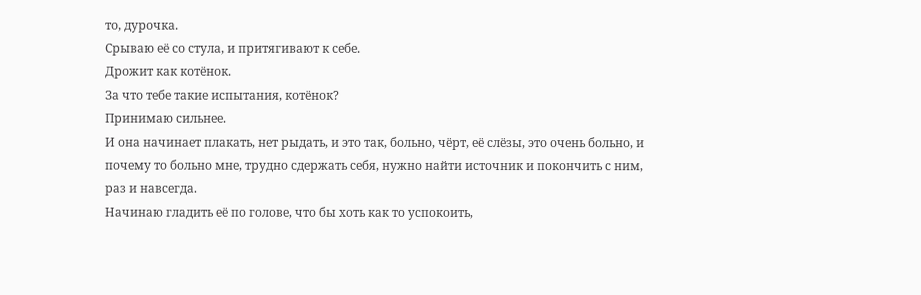то, дурочка.
Срываю её со стула, и притягивают к себе.
Дрожит как котёнок.
За что тебе такие испытания, котёнок?
Принимаю сильнее.
И она начинает плакать, нет рыдать, и это так, больно, чёрт, её слёзы, это очень больно, и почему то больно мне, трудно сдержать себя, нужно найти источник и покончить с ним, раз и навсегда.
Начинаю гладить её по голове, что бы хоть как то успокоить,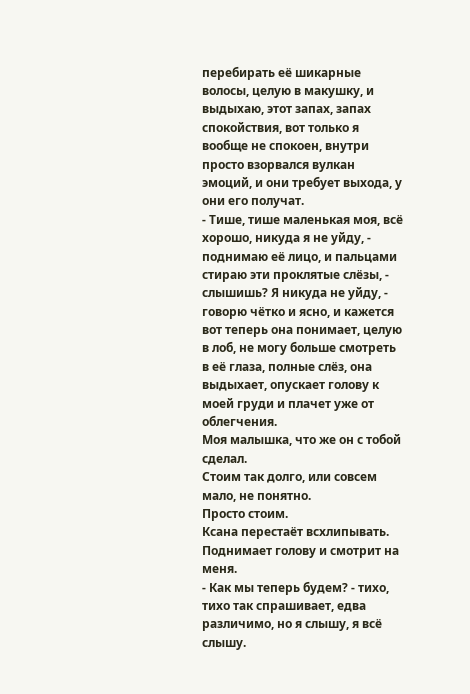перебирать её шикарные волосы, целую в макушку, и выдыхаю, этот запах, запах спокойствия, вот только я вообще не спокоен, внутри просто взорвался вулкан эмоций, и они требует выхода, у они его получат.
- Тише, тише маленькая моя, всё хорошо, никуда я не уйду, - поднимаю её лицо, и пальцами стираю эти проклятые слёзы, - слышишь? Я никуда не уйду, - говорю чётко и ясно, и кажется вот теперь она понимает, целую в лоб, не могу больше смотреть в её глаза, полные слёз, она выдыхает, опускает голову к моей груди и плачет уже от облегчения.
Моя малышка, что же он с тобой сделал.
Стоим так долго, или совсем мало, не понятно.
Просто стоим.
Ксана перестаёт всхлипывать.
Поднимает голову и смотрит на меня.
- Как мы теперь будем? - тихо, тихо так спрашивает, едва различимо, но я слышу, я всё слышу.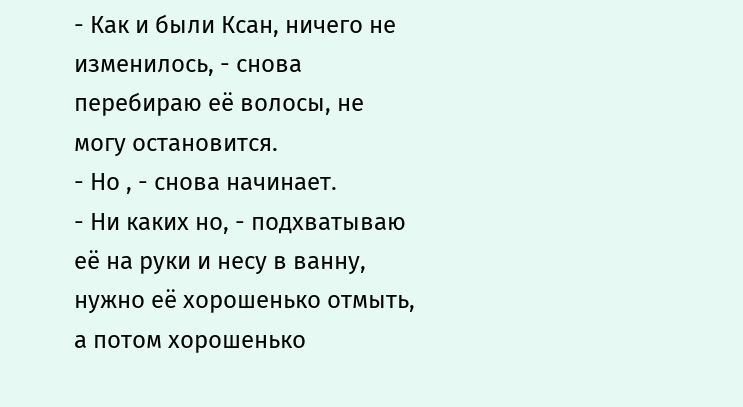- Как и были Ксан, ничего не изменилось, - снова перебираю её волосы, не могу остановится.
- Но , - снова начинает.
- Ни каких но, - подхватываю её на руки и несу в ванну, нужно её хорошенько отмыть, а потом хорошенько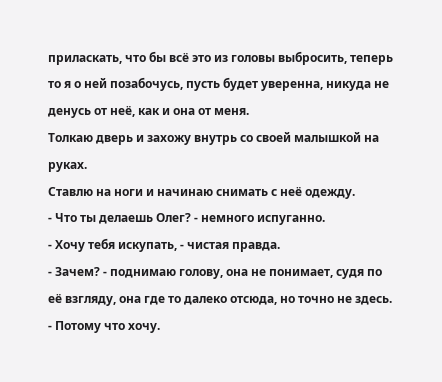приласкать, что бы всё это из головы выбросить, теперь то я о ней позабочусь, пусть будет уверенна, никуда не денусь от неё, как и она от меня.
Толкаю дверь и захожу внутрь со своей малышкой на руках.
Ставлю на ноги и начинаю снимать с неё одежду.
- Что ты делаешь Олег? - немного испуганно.
- Хочу тебя искупать, - чистая правда.
- Зачем? - поднимаю голову, она не понимает, судя по её взгляду, она где то далеко отсюда, но точно не здесь.
- Потому что хочу.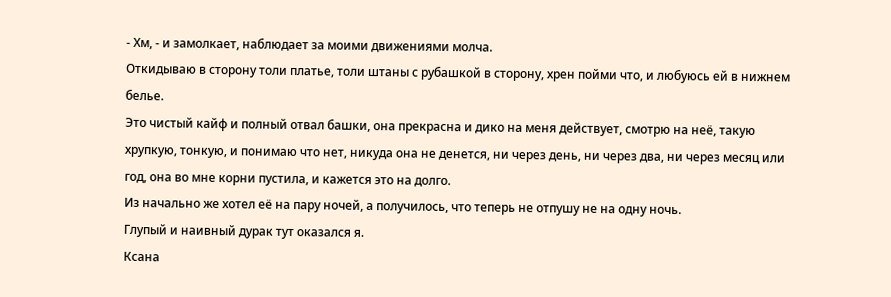- Хм, - и замолкает, наблюдает за моими движениями молча.
Откидываю в сторону толи платье, толи штаны с рубашкой в сторону, хрен пойми что, и любуюсь ей в нижнем белье.
Это чистый кайф и полный отвал башки, она прекрасна и дико на меня действует, смотрю на неё, такую хрупкую, тонкую, и понимаю что нет, никуда она не денется, ни через день, ни через два, ни через месяц или год, она во мне корни пустила, и кажется это на долго.
Из начально же хотел её на пару ночей, а получилось, что теперь не отпушу не на одну ночь.
Глупый и наивный дурак тут оказался я.
Ксана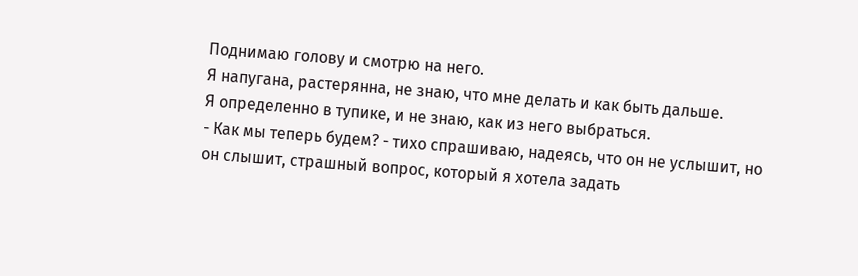Поднимаю голову и смотрю на него.
Я напугана, растерянна, не знаю, что мне делать и как быть дальше.
Я определенно в тупике, и не знаю, как из него выбраться.
- Как мы теперь будем? - тихо спрашиваю, надеясь, что он не услышит, но он слышит, страшный вопрос, который я хотела задать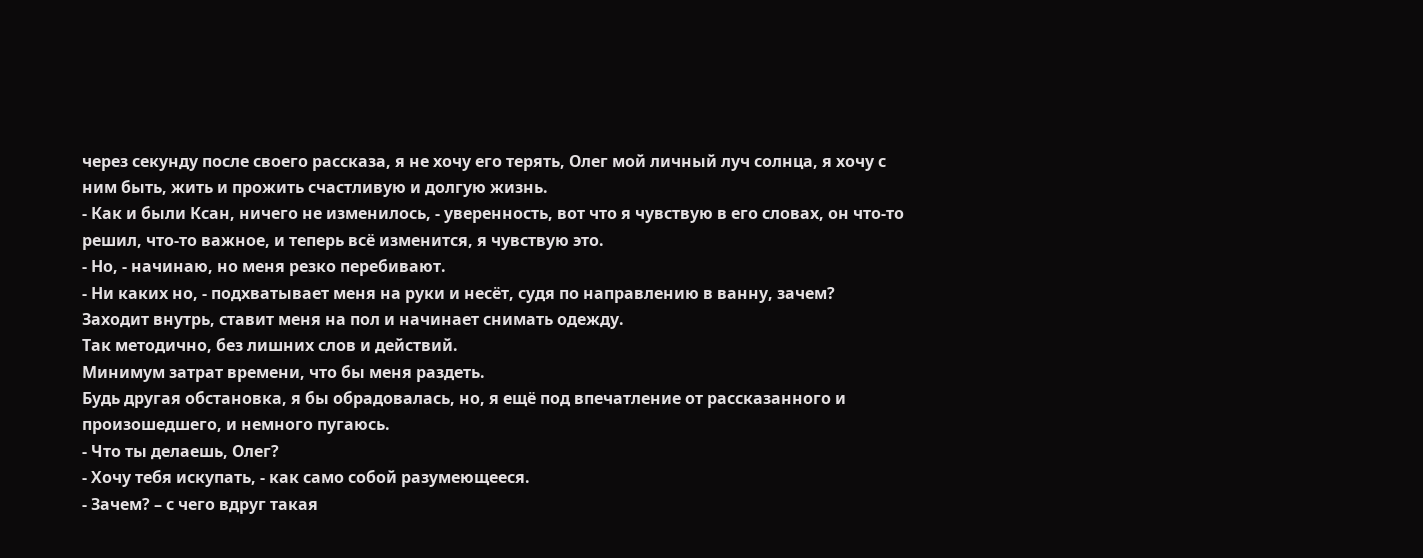через секунду после своего рассказа, я не хочу его терять, Олег мой личный луч солнца, я хочу с ним быть, жить и прожить счастливую и долгую жизнь.
- Как и были Ксан, ничего не изменилось, - уверенность, вот что я чувствую в его словах, он что-то решил, что-то важное, и теперь всё изменится, я чувствую это.
- Но, - начинаю, но меня резко перебивают.
- Ни каких но, - подхватывает меня на руки и несёт, судя по направлению в ванну, зачем?
Заходит внутрь, ставит меня на пол и начинает снимать одежду.
Так методично, без лишних слов и действий.
Минимум затрат времени, что бы меня раздеть.
Будь другая обстановка, я бы обрадовалась, но, я ещё под впечатление от рассказанного и произошедшего, и немного пугаюсь.
- Что ты делаешь, Олег?
- Хочу тебя искупать, - как само собой разумеющееся.
- Зачем? – с чего вдруг такая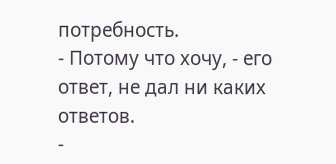потребность.
- Потому что хочу, - его ответ, не дал ни каких ответов.
-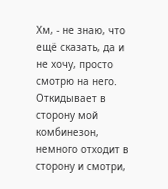Хм, - не знаю, что ещё сказать, да и не хочу, просто смотрю на него.
Откидывает в сторону мой комбинезон, немного отходит в сторону и смотри,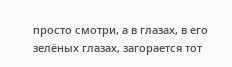просто смотри, а в глазах, в его зелёных глазах, загорается тот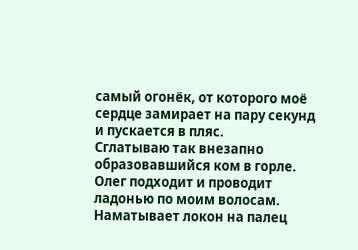самый огонёк, от которого моё сердце замирает на пару секунд и пускается в пляс.
Сглатываю так внезапно образовавшийся ком в горле.
Олег подходит и проводит ладонью по моим волосам.
Наматывает локон на палец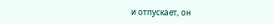и отпускает, он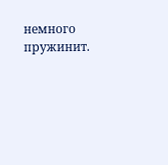немного пружинит.